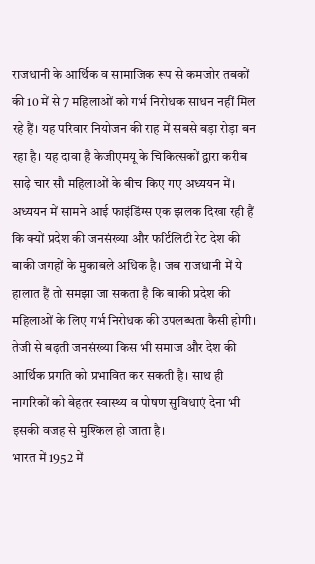राजधानी के आर्थिक व सामाजिक रूप से कमजोर तबकों की 10 में से 7 महिलाओं को गर्भ निरोधक साधन नहीं मिल रहे हैं। यह परिवार नियोजन की राह में सबसे बड़ा रोड़ा बन रहा है। यह दावा है केजीएमयू के चिकित्सकों द्वारा करीब साढ़े चार सौ महिलाओं के बीच किए गए अध्ययन में।
अध्ययन में सामने आई फाइंडिंग्स एक झलक दिखा रही हैं कि क्यों प्रदेश की जनसंख्या और फर्टिलिटी रेट देश की बाकी जगहों के मुकाबले अधिक है। जब राजधानी में ये हालात हैं तो समझा जा सकता है कि बाकी प्रदेश की महिलाओं के लिए गर्भ निरोधक की उपलब्धता कैसी होगी।
तेजी से बढ़ती जनसंख्या किस भी समाज और देश की आर्थिक प्रगति को प्रभावित कर सकती है। साथ ही नागरिकों को बेहतर स्वास्थ्य व पोषण सुविधाएं देना भी इसकी वजह से मुश्किल हो जाता है।
भारत में 1952 में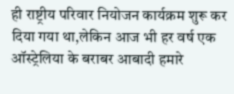ही राष्ट्रीय परिवार नियोजन कार्यक्रम शुरू कर दिया गया था,लेकिन आज भी हर वर्ष एक ऑस्ट्रेलिया के बराबर आबादी हमारे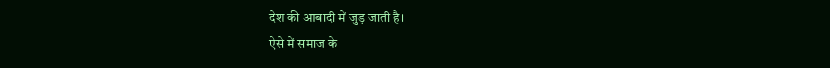देश की आबादी में जुड़ जाती है।
ऐसे में समाज के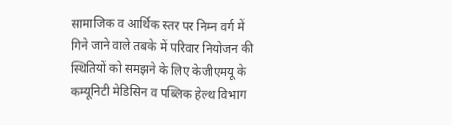सामाजिक व आर्थिक स्तर पर निम्न वर्ग में गिने जाने वाले तबके में परिवार नियोजन की स्थितियों को समझने के लिए केजीएमयू के कम्यूनिटी मेडिसिन व पब्लिक हेल्थ विभाग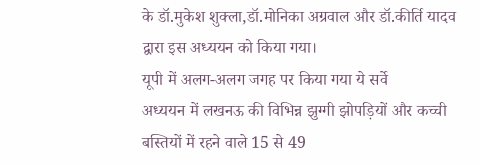के डॉ.मुकेश शुक्ला,डॉ.मोनिका अग्रवाल और डॉ.कीर्ति यादव द्वारा इस अध्ययन को किया गया।
यूपी में अलग-अलग जगह पर किया गया ये सर्वे
अध्ययन में लखनऊ की विभिन्न झुग्गी झोपड़ियों और कच्ची बस्तियों में रहने वाले 15 से 49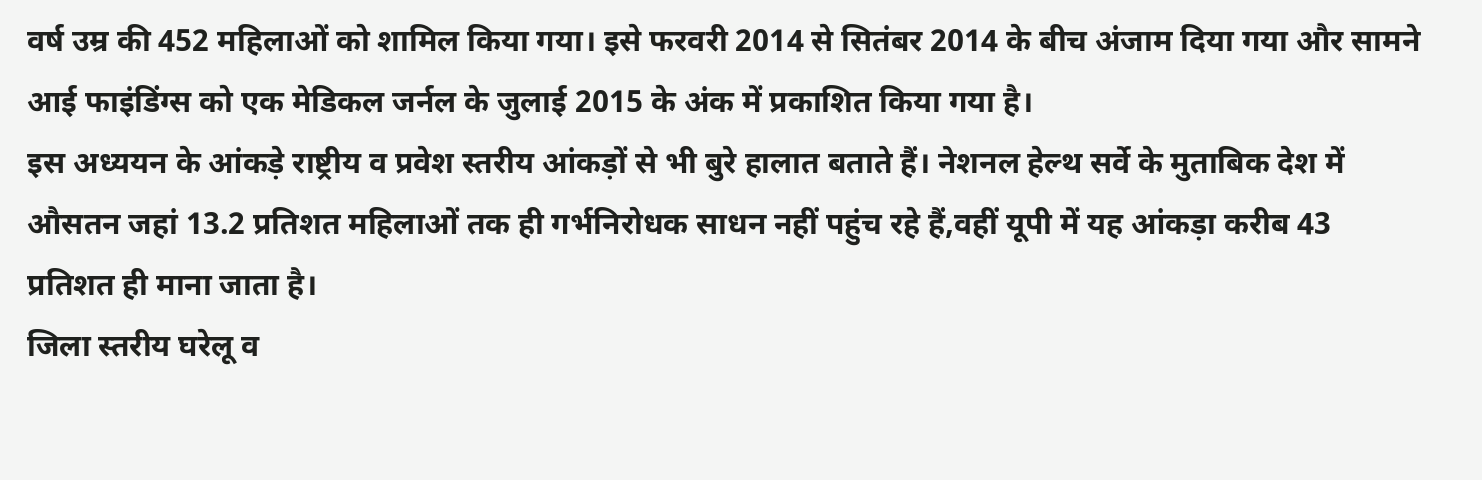वर्ष उम्र की 452 महिलाओं को शामिल किया गया। इसे फरवरी 2014 से सितंबर 2014 के बीच अंजाम दिया गया और सामने आई फाइंडिंग्स को एक मेडिकल जर्नल के जुलाई 2015 के अंक में प्रकाशित किया गया है।
इस अध्ययन के आंकड़े राष्ट्रीय व प्रवेश स्तरीय आंकड़ों से भी बुरे हालात बताते हैं। नेशनल हेल्थ सर्वे के मुताबिक देश में औसतन जहां 13.2 प्रतिशत महिलाओं तक ही गर्भनिरोधक साधन नहीं पहुंच रहे हैं,वहीं यूपी में यह आंकड़ा करीब 43 प्रतिशत ही माना जाता है।
जिला स्तरीय घरेलू व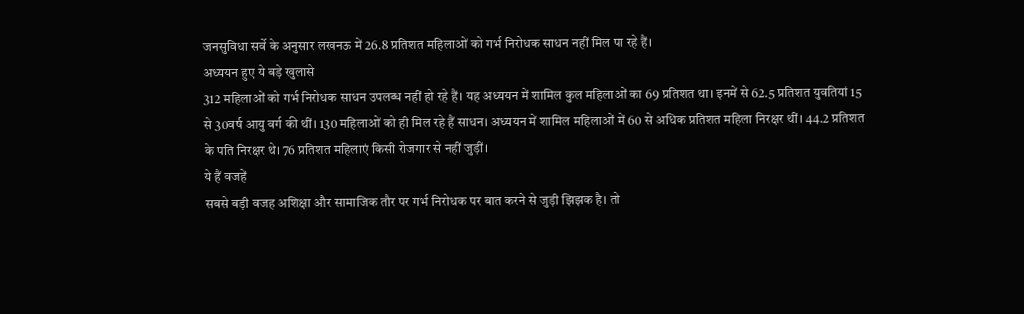जनसुविधा सर्वे के अनुसार लखनऊ में 26.8 प्रतिशत महिलाओं को गर्भ निरोधक साधन नहीं मिल पा रहे हैं।
अध्ययन हुए ये बड़े खुलासे
312 महिलाओं को गर्भ निरोधक साधन उपलब्ध नहीं हो रहे हैं। यह अध्ययन में शामिल कुल महिलाओं का 69 प्रतिशत था। इनमें से 62.5 प्रतिशत युवतियां 15 से 30वर्ष आयु वर्ग की थीं। 130 महिलाओं को ही मिल रहे हैं साधन। अध्ययन में शामिल महिलाओं में 60 से अधिक प्रतिशत महिला निरक्षर थीं। 44.2 प्रतिशत के पति निरक्षर थे। 76 प्रतिशत महिलाएं किसी रोजगार से नहीं जुड़ीं।
ये हैं वजहें
सबसे बड़ी वजह अशिक्षा और सामाजिक तौर पर गर्भ निरोधक पर बात करने से जुड़ी झिझक है। तो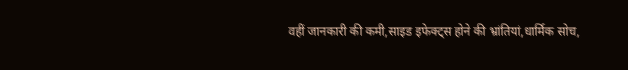वहीं जानकारी की कमी,साइड इफेक्ट्स होने की भ्रांतियां,धार्मिक सोच,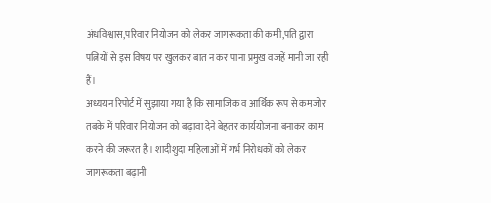अंधविश्वास,परिवार नियोजन को लेकर जागरूकता की कमी,पति द्वारा पत्नियों से इस विषय पर खुलकर बात न कर पाना प्रमुख वजहें मानी जा रही हैं।
अध्ययन रिपोर्ट में सुझाया गया है कि सामाजिक व आर्थिक रूप से कमजोर तबके में परिवार नियोजन को बढ़ावा देने बेहतर कार्ययोजना बनाकर काम करने की जरूरत है। शादीशुदा महिलाओं में गर्भ निरोधकों को लेकर जागरूकता बढ़ानी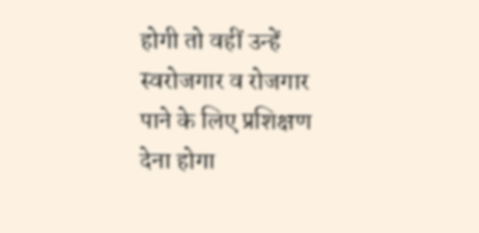होगी तो वहीं उन्हें स्वरोजगार व रोजगार पाने के लिए प्रशिक्षण देना होगा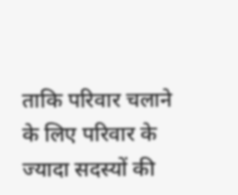ताकि परिवार चलाने के लिए परिवार के ज्यादा सदस्यों की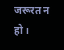जरूरत न हो।